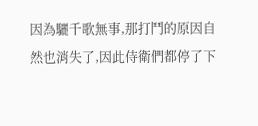因為驪千歌無事,那打鬥的原因自然也消失了,因此侍衛們都停了下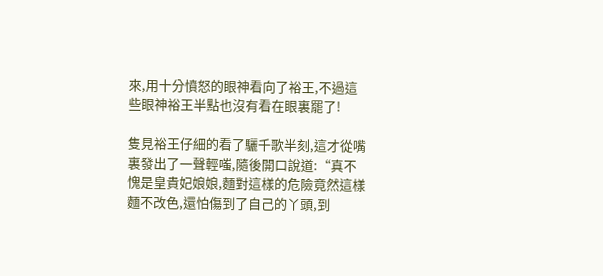來,用十分憤怒的眼神看向了裕王,不過這些眼神裕王半點也沒有看在眼裏罷了!

隻見裕王仔細的看了驪千歌半刻,這才從嘴裏發出了一聲輕嗤,隨後開口說道:“真不愧是皇貴妃娘娘,麵對這樣的危險竟然這樣麵不改色,還怕傷到了自己的丫頭,到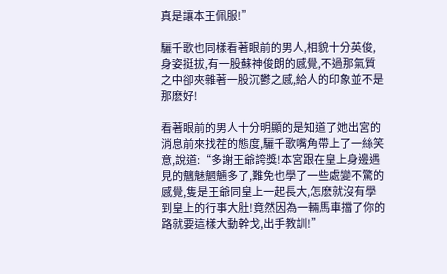真是讓本王佩服!”

驪千歌也同樣看著眼前的男人,相貌十分英俊,身姿挺拔,有一股蘇神俊朗的感覺,不過那氣質之中卻夾雜著一股沉鬱之感,給人的印象並不是那麽好!

看著眼前的男人十分明顯的是知道了她出宮的消息前來找茬的態度,驪千歌嘴角帶上了一絲笑意,說道:“多謝王爺誇獎!本宮跟在皇上身邊遇見的魑魅魍魎多了,難免也學了一些處變不驚的感覺,隻是王爺同皇上一起長大,怎麽就沒有學到皇上的行事大肚!竟然因為一輛馬車擋了你的路就要這樣大動幹戈,出手教訓!”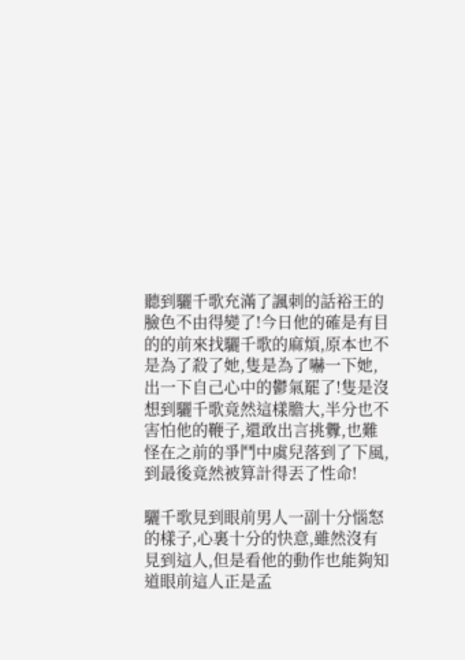聽到驪千歌充滿了諷刺的話裕王的臉色不由得變了!今日他的確是有目的的前來找驪千歌的麻煩,原本也不是為了殺了她,隻是為了嚇一下她,出一下自己心中的鬱氣罷了!隻是沒想到驪千歌竟然這樣膽大,半分也不害怕他的鞭子,還敢出言挑釁,也難怪在之前的爭鬥中虞兒落到了下風,到最後竟然被算計得丟了性命!

驪千歌見到眼前男人一副十分惱怒的樣子,心裏十分的快意,雖然沒有見到這人,但是看他的動作也能夠知道眼前這人正是孟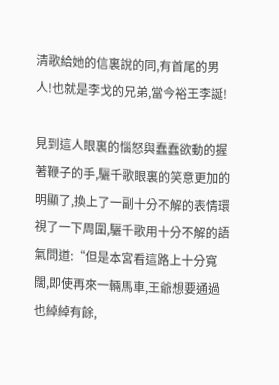清歌給她的信裏說的同,有首尾的男人!也就是李戈的兄弟,當今裕王李誕!

見到這人眼裏的惱怒與蠢蠢欲動的握著鞭子的手,驪千歌眼裏的笑意更加的明顯了,換上了一副十分不解的表情環視了一下周圍,驪千歌用十分不解的語氣問道:“但是本宮看這路上十分寬闊,即使再來一輛馬車,王爺想要通過也綽綽有餘,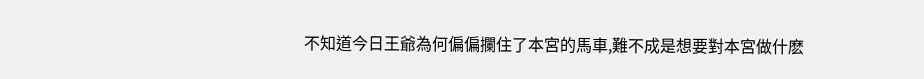不知道今日王爺為何偏偏攔住了本宮的馬車,難不成是想要對本宮做什麽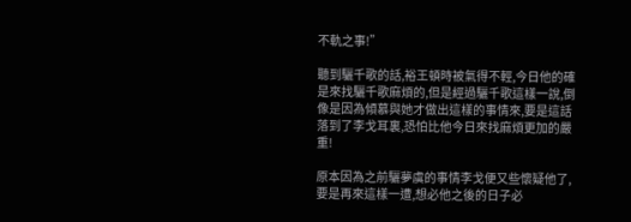不軌之事!”

聽到驪千歌的話,裕王頓時被氣得不輕,今日他的確是來找驪千歌麻煩的,但是經過驪千歌這樣一說,倒像是因為傾慕與她才做出這樣的事情來,要是這話落到了李戈耳裏,恐怕比他今日來找麻煩更加的嚴重!

原本因為之前驪夢虞的事情李戈便又些懷疑他了,要是再來這樣一遭,想必他之後的日子必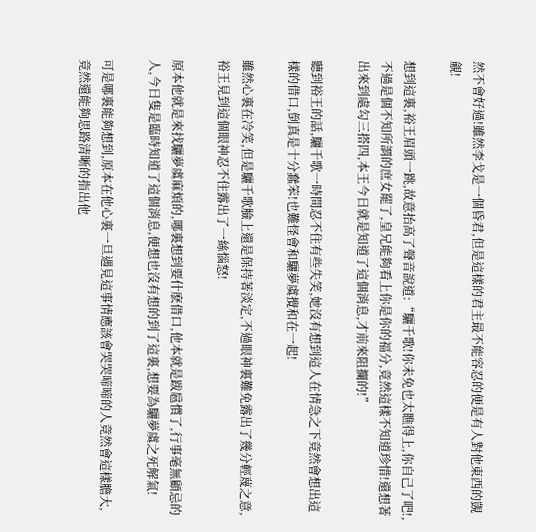然不會好過!雖然李戈是一個昏君,但是這樣的君主最不能容忍的便是有人對他東西的覬覦!

想到這裏,裕王眉頭一跳,故意抬高了聲音說道:“驪千歌!你未免也太瞧得上,你自己了吧!,不過是個不知所謂的庶女罷了,皇兄能夠看上你是你的福分,竟然這樣不知道珍惜!還想著出來到處勾三搭四,本王今日就是知道了這個消息,才前來阻攔的!”

聽到裕王的話,驪千歌一時間忍不住有些失笑,她沒有想到這人在情急之下竟然會想出這樣的借口,倒真是十分蠢笨!也難怪會和驪夢虞攪和在一起!

雖然心裏在冷笑,但是驪千歌臉上還是保持著淡定,不過眼神裏難免露出了幾分輕蔑之意,裕王見到這個眼神忍不住露出了一絲惱怒!

原本他就是來找驪夢虞麻煩的,哪裏想到要什麽借口,他本就是跋扈慣了,行事毫無顧忌的人,今日隻是臨時知道了這個消息,便想也沒有想的到了這裏,想要為驪夢虞之死解氣!

可是哪裏能夠想到,原本在他心裏一旦遇見這事情應該會哭哭啼啼的人竟然會這樣膽大,竟然還能夠思路清晰的指出他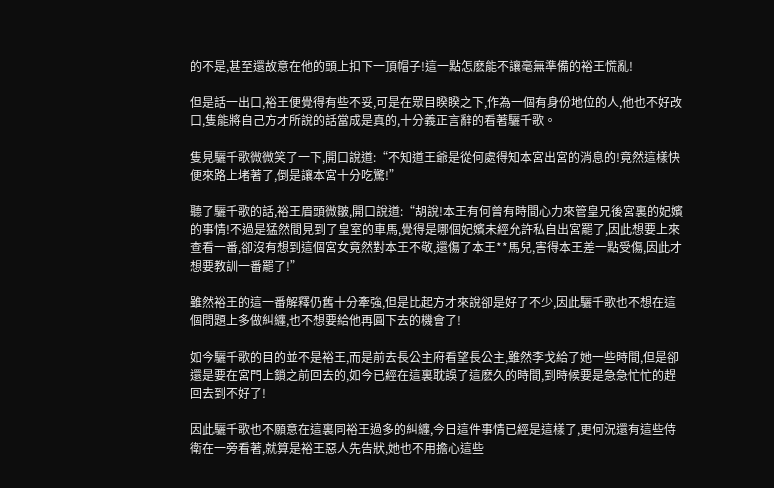的不是,甚至還故意在他的頭上扣下一頂帽子!這一點怎麽能不讓毫無準備的裕王慌亂!

但是話一出口,裕王便覺得有些不妥,可是在眾目睽睽之下,作為一個有身份地位的人,他也不好改口,隻能將自己方才所說的話當成是真的,十分義正言辭的看著驪千歌。

隻見驪千歌微微笑了一下,開口說道:“不知道王爺是從何處得知本宮出宮的消息的!竟然這樣快便來路上堵著了,倒是讓本宮十分吃驚!”

聽了驪千歌的話,裕王眉頭微皺,開口說道:“胡說!本王有何曾有時間心力來管皇兄後宮裏的妃嬪的事情!不過是猛然間見到了皇室的車馬,覺得是哪個妃嬪未經允許私自出宮罷了,因此想要上來查看一番,卻沒有想到這個宮女竟然對本王不敬,還傷了本王**馬兒,害得本王差一點受傷,因此才想要教訓一番罷了!”

雖然裕王的這一番解釋仍舊十分牽強,但是比起方才來說卻是好了不少,因此驪千歌也不想在這個問題上多做糾纏,也不想要給他再圓下去的機會了!

如今驪千歌的目的並不是裕王,而是前去長公主府看望長公主,雖然李戈給了她一些時間,但是卻還是要在宮門上鎖之前回去的,如今已經在這裏耽誤了這麽久的時間,到時候要是急急忙忙的趕回去到不好了!

因此驪千歌也不願意在這裏同裕王過多的糾纏,今日這件事情已經是這樣了,更何況還有這些侍衛在一旁看著,就算是裕王惡人先告狀,她也不用擔心這些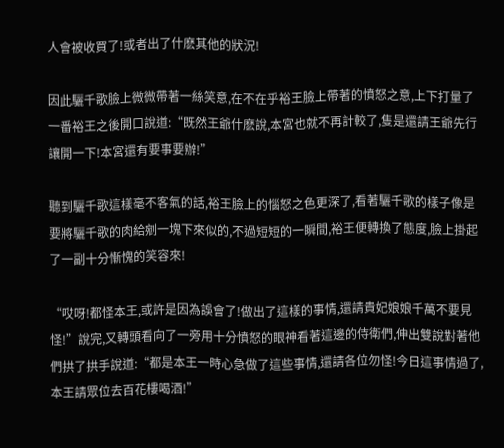人會被收買了!或者出了什麽其他的狀況!

因此驪千歌臉上微微帶著一絲笑意,在不在乎裕王臉上帶著的憤怒之意,上下打量了一番裕王之後開口說道:“既然王爺什麽說,本宮也就不再計較了,隻是還請王爺先行讓開一下!本宮還有要事要辦!”

聽到驪千歌這樣毫不客氣的話,裕王臉上的惱怒之色更深了,看著驪千歌的樣子像是要將驪千歌的肉給剜一塊下來似的,不過短短的一瞬間,裕王便轉換了態度,臉上掛起了一副十分慚愧的笑容來!

“哎呀!都怪本王,或許是因為誤會了!做出了這樣的事情,還請貴妃娘娘千萬不要見怪!”說完,又轉頭看向了一旁用十分憤怒的眼神看著這邊的侍衛們,伸出雙說對著他們拱了拱手說道:“都是本王一時心急做了這些事情,還請各位勿怪!今日這事情過了,本王請眾位去百花樓喝酒!”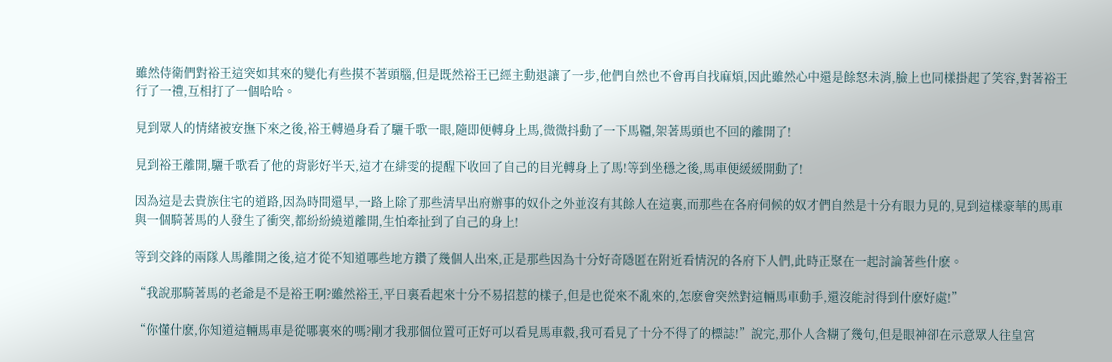雖然侍衛們對裕王這突如其來的變化有些摸不著頭腦,但是既然裕王已經主動退讓了一步,他們自然也不會再自找麻煩,因此雖然心中還是餘怒未消,臉上也同樣掛起了笑容,對著裕王行了一禮,互相打了一個哈哈。

見到眾人的情緒被安撫下來之後,裕王轉過身看了驪千歌一眼,隨即便轉身上馬,微微抖動了一下馬韁,架著馬頭也不回的離開了!

見到裕王離開,驪千歌看了他的背影好半天,這才在緋雯的提醒下收回了自己的目光轉身上了馬!等到坐穩之後,馬車便緩緩開動了!

因為這是去貴族住宅的道路,因為時間還早,一路上除了那些清早出府辦事的奴仆之外並沒有其餘人在這裏,而那些在各府伺候的奴才們自然是十分有眼力見的,見到這樣豪華的馬車與一個騎著馬的人發生了衝突,都紛紛繞道離開,生怕牽扯到了自己的身上!

等到交鋒的兩隊人馬離開之後,這才從不知道哪些地方鑽了幾個人出來,正是那些因為十分好奇隱匿在附近看情況的各府下人們,此時正聚在一起討論著些什麽。

“我說那騎著馬的老爺是不是裕王啊?雖然裕王,平日裏看起來十分不易招惹的樣子,但是也從來不亂來的,怎麽會突然對這輛馬車動手,還沒能討得到什麽好處!”

“你懂什麽,你知道這輛馬車是從哪裏來的嗎?剛才我那個位置可正好可以看見馬車縠,我可看見了十分不得了的標誌!”說完,那仆人含糊了幾句,但是眼神卻在示意眾人往皇宮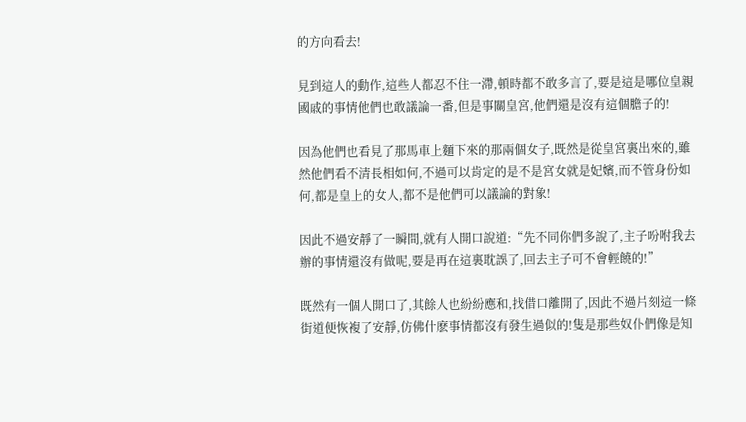的方向看去!

見到這人的動作,這些人都忍不住一滯,頓時都不敢多言了,要是這是哪位皇親國戚的事情他們也敢議論一番,但是事關皇宮,他們還是沒有這個膽子的!

因為他們也看見了那馬車上麵下來的那兩個女子,既然是從皇宮裏出來的,雖然他們看不清長相如何,不過可以肯定的是不是宮女就是妃嬪,而不管身份如何,都是皇上的女人,都不是他們可以議論的對象!

因此不過安靜了一瞬間,就有人開口說道:“先不同你們多說了,主子吩咐我去辦的事情還沒有做呢,要是再在這裏耽誤了,回去主子可不會輕饒的!”

既然有一個人開口了,其餘人也紛紛應和,找借口離開了,因此不過片刻這一條街道便恢複了安靜,仿佛什麽事情都沒有發生過似的!隻是那些奴仆們像是知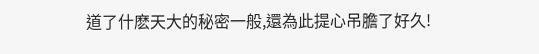道了什麽天大的秘密一般,還為此提心吊膽了好久!